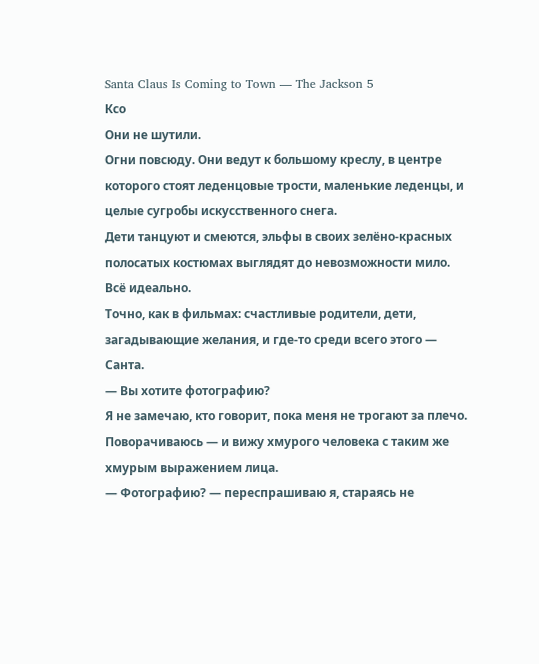Santa Claus Is Coming to Town — The Jackson 5
Ксо
Они не шутили.
Огни повсюду. Они ведут к большому креслу, в центре которого стоят леденцовые трости, маленькие леденцы, и целые сугробы искусственного снега.
Дети танцуют и смеются, эльфы в своих зелёно-красных полосатых костюмах выглядят до невозможности мило.
Всё идеально.
Точно, как в фильмах: счастливые родители, дети, загадывающие желания, и где-то среди всего этого — Санта.
— Вы хотите фотографию?
Я не замечаю, кто говорит, пока меня не трогают за плечо. Поворачиваюсь — и вижу хмурого человека с таким же хмурым выражением лица.
— Фотографию? — переспрашиваю я, стараясь не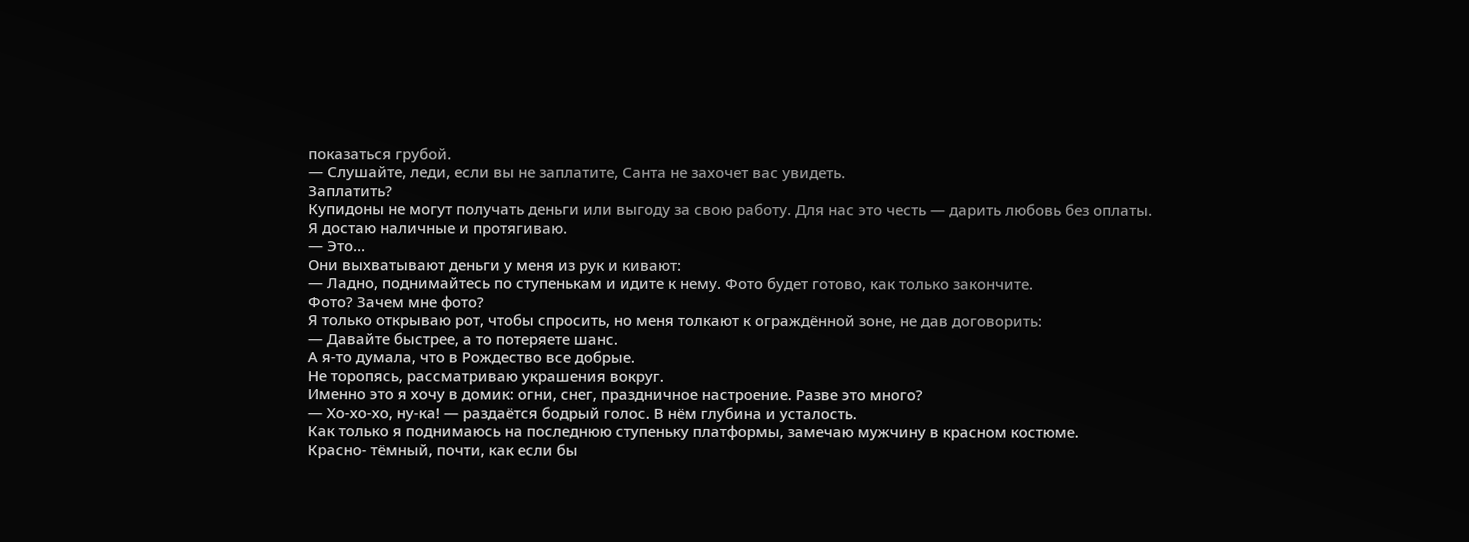показаться грубой.
— Слушайте, леди, если вы не заплатите, Санта не захочет вас увидеть.
Заплатить?
Купидоны не могут получать деньги или выгоду за свою работу. Для нас это честь — дарить любовь без оплаты.
Я достаю наличные и протягиваю.
— Это...
Они выхватывают деньги у меня из рук и кивают:
— Ладно, поднимайтесь по ступенькам и идите к нему. Фото будет готово, как только закончите.
Фото? Зачем мне фото?
Я только открываю рот, чтобы спросить, но меня толкают к ограждённой зоне, не дав договорить:
— Давайте быстрее, а то потеряете шанс.
А я-то думала, что в Рождество все добрые.
Не торопясь, рассматриваю украшения вокруг.
Именно это я хочу в домик: огни, снег, праздничное настроение. Разве это много?
— Хо-хо-хо, ну-ка! — раздаётся бодрый голос. В нём глубина и усталость.
Как только я поднимаюсь на последнюю ступеньку платформы, замечаю мужчину в красном костюме.
Красно- тёмный, почти, как если бы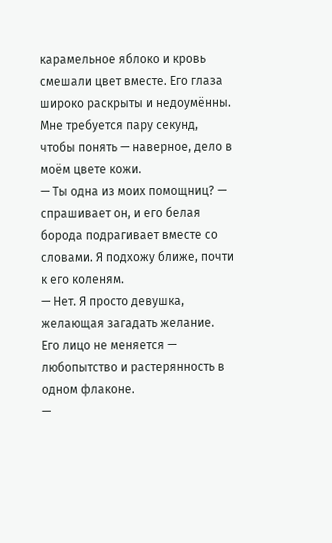карамельное яблоко и кровь смешали цвет вместе. Его глаза широко раскрыты и недоумённы.
Мне требуется пару секунд, чтобы понять — наверное, дело в моём цвете кожи.
— Ты одна из моих помощниц? — спрашивает он, и его белая борода подрагивает вместе со словами. Я подхожу ближе, почти к его коленям.
— Нет. Я просто девушка, желающая загадать желание.
Его лицо не меняется — любопытство и растерянность в одном флаконе.
—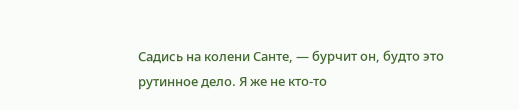Садись на колени Санте, — бурчит он, будто это рутинное дело. Я же не кто-то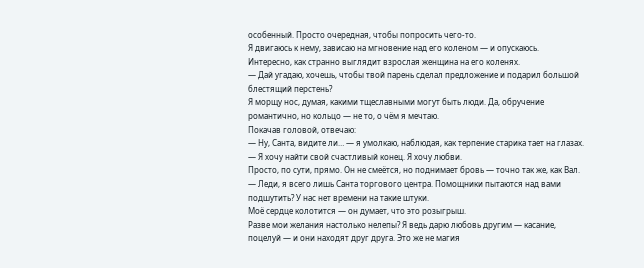особенный. Просто очередная, чтобы попросить чего-то.
Я двигаюсь к нему, зависаю на мгновение над его коленом — и опускаюсь.
Интересно, как странно выглядит взрослая женщина на его коленях.
— Дай угадаю, хочешь, чтобы твой парень сделал предложение и подарил большой блестящий перстень?
Я морщу нос, думая, какими тщеславными могут быть люди. Да, обручение романтично, но кольцо — не то, о чём я мечтаю.
Покачав головой, отвечаю:
— Ну, Санта, видите ли… — я умолкаю, наблюдая, как терпение старика тает на глазах. — Я хочу найти свой счастливый конец. Я хочу любви.
Просто, по сути, прямо. Он не смеётся, но поднимает бровь — точно так же, как Вал.
— Леди, я всего лишь Санта торгового центра. Помощники пытаются над вами подшутить? У нас нет времени на такие штуки.
Моё сердце колотится — он думает, что это розыгрыш.
Разве мои желания настолько нелепы? Я ведь дарю любовь другим — касание, поцелуй — и они находят друг друга. Это же не магия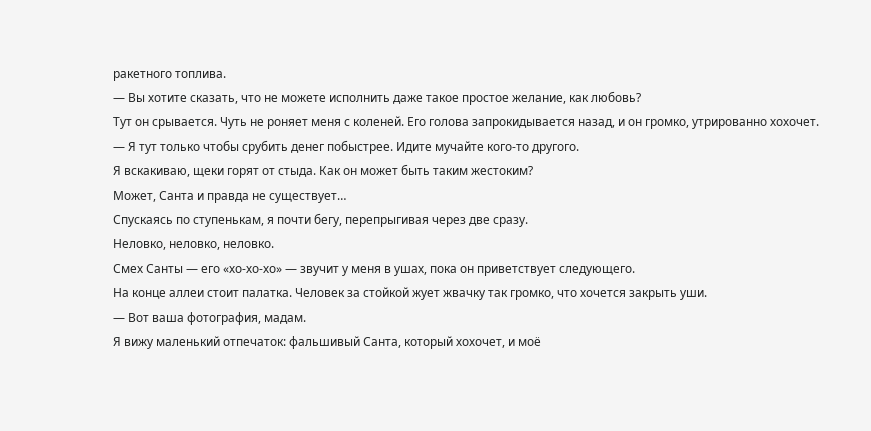ракетного топлива.
— Вы хотите сказать, что не можете исполнить даже такое простое желание, как любовь?
Тут он срывается. Чуть не роняет меня с коленей. Его голова запрокидывается назад, и он громко, утрированно хохочет.
— Я тут только чтобы срубить денег побыстрее. Идите мучайте кого-то другого.
Я вскакиваю, щеки горят от стыда. Как он может быть таким жестоким?
Может, Санта и правда не существует…
Спускаясь по ступенькам, я почти бегу, перепрыгивая через две сразу.
Неловко, неловко, неловко.
Смех Санты — его «хо-хо-хо» — звучит у меня в ушах, пока он приветствует следующего.
На конце аллеи стоит палатка. Человек за стойкой жует жвачку так громко, что хочется закрыть уши.
— Вот ваша фотография, мадам.
Я вижу маленький отпечаток: фальшивый Санта, который хохочет, и моё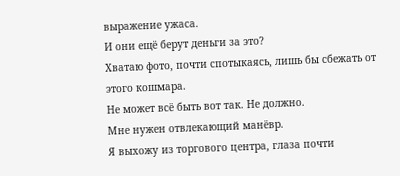выражение ужаса.
И они ещё берут деньги за это?
Хватаю фото, почти спотыкаясь, лишь бы сбежать от этого кошмара.
Не может всё быть вот так. Не должно.
Мне нужен отвлекающий манёвр.
Я выхожу из торгового центра, глаза почти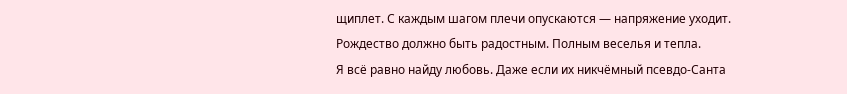щиплет. С каждым шагом плечи опускаются — напряжение уходит. Рождество должно быть радостным. Полным веселья и тепла.
Я всё равно найду любовь. Даже если их никчёмный псевдо-Санта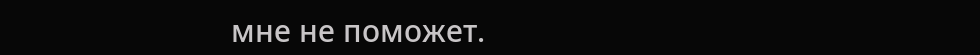мне не поможет.